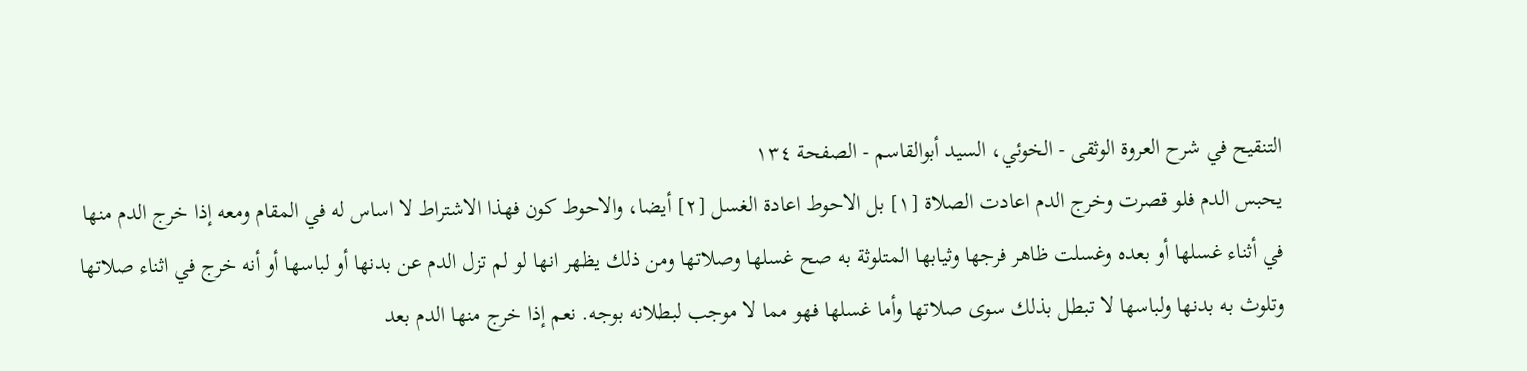التنقيح في شرح العروة الوثقى - الخوئي، السيد أبوالقاسم - الصفحة ١٣٤
يحبس الدم فلو قصرت وخرج الدم اعادت الصلاة [١] بل الاحوط اعادة الغسل [٢] أيضا، والاحوط كون فهذا الاشتراط لا اساس له في المقام ومعه إذا خرج الدم منها في أثناء غسلها أو بعده وغسلت ظاهر فرجها وثيابها المتلوثة به صح غسلها وصلاتها ومن ذلك يظهر انها لو لم تزل الدم عن بدنها أو لباسها أو أنه خرج في اثناء صلاتها وتلوث به بدنها ولباسها لا تبطل بذلك سوى صلاتها وأما غسلها فهو مما لا موجب لبطلانه بوجه. نعم إذا خرج منها الدم بعد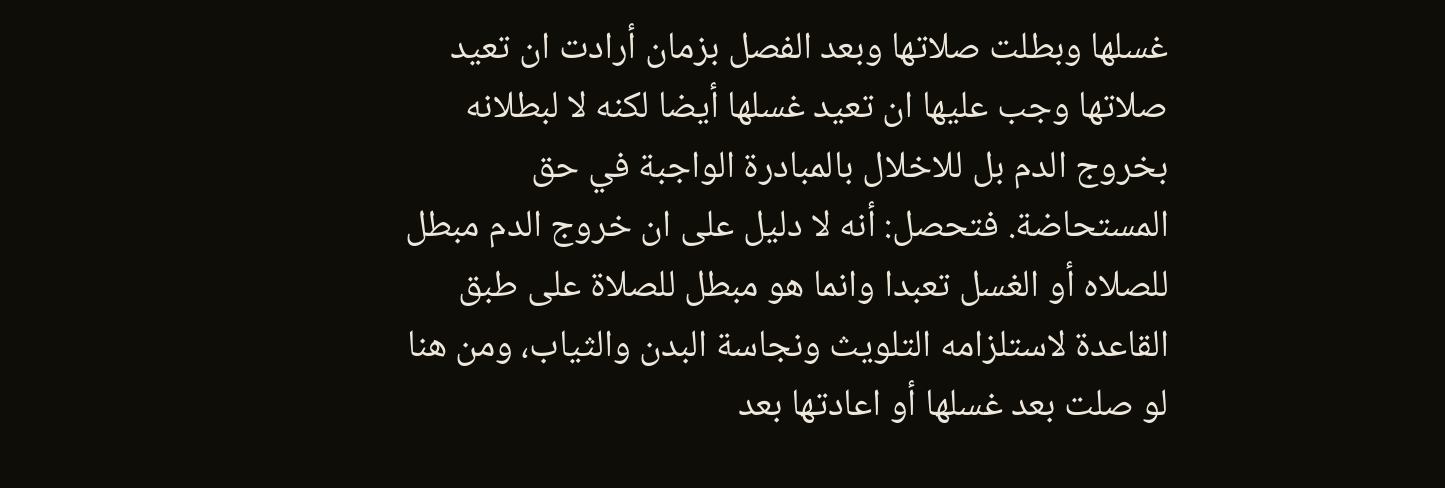غسلها وبطلت صلاتها وبعد الفصل بزمان أرادت ان تعيد صلاتها وجب عليها ان تعيد غسلها أيضا لكنه لا لبطلانه بخروج الدم بل للاخلال بالمبادرة الواجبة في حق المستحاضة. فتحصل: أنه لا دليل على ان خروج الدم مبطل للصلاه أو الغسل تعبدا وانما هو مبطل للصلاة على طبق القاعدة لاستلزامه التلويث ونجاسة البدن والثياب، ومن هنا لو صلت بعد غسلها أو اعادتها بعد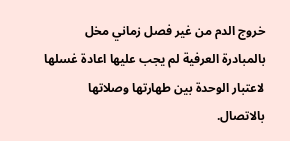خروج الدم من غير فصل زماني مخل بالمبادرة العرفية لم يجب عليها اعادة غسلها لاعتبار الوحدة بين طهارتها وصلاتها بالاتصال.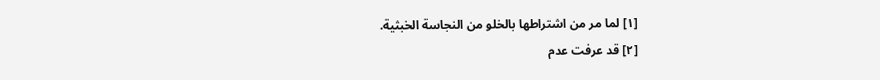[١] لما مر من اشتراطها بالخلو من النجاسة الخبثية.
[٢] قد عرفت عدم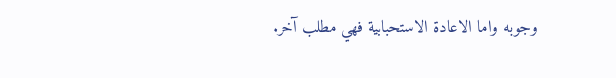وجوبه واما الاعادة الاستحبابية فهي مطلب آخر.